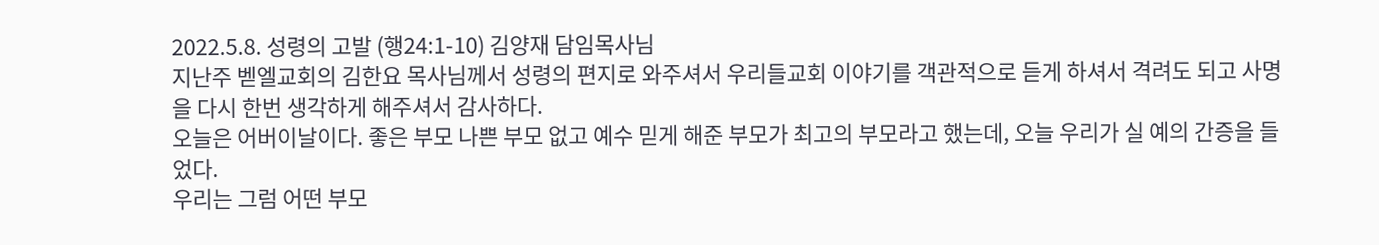2022.5.8. 성령의 고발 (행24:1-10) 김양재 담임목사님
지난주 벧엘교회의 김한요 목사님께서 성령의 편지로 와주셔서 우리들교회 이야기를 객관적으로 듣게 하셔서 격려도 되고 사명을 다시 한번 생각하게 해주셔서 감사하다.
오늘은 어버이날이다. 좋은 부모 나쁜 부모 없고 예수 믿게 해준 부모가 최고의 부모라고 했는데, 오늘 우리가 실 예의 간증을 들었다.
우리는 그럼 어떤 부모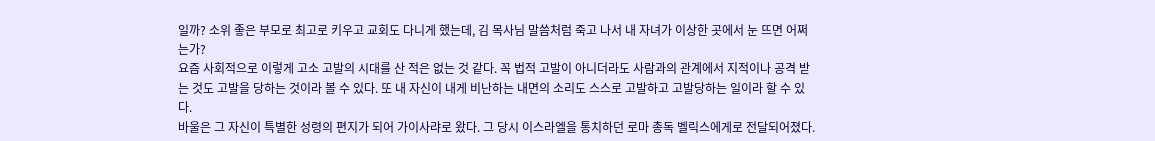일까? 소위 좋은 부모로 최고로 키우고 교회도 다니게 했는데, 김 목사님 말씀처럼 죽고 나서 내 자녀가 이상한 곳에서 눈 뜨면 어쩌는가?
요즘 사회적으로 이렇게 고소 고발의 시대를 산 적은 없는 것 같다. 꼭 법적 고발이 아니더라도 사람과의 관계에서 지적이나 공격 받는 것도 고발을 당하는 것이라 볼 수 있다. 또 내 자신이 내게 비난하는 내면의 소리도 스스로 고발하고 고발당하는 일이라 할 수 있다.
바울은 그 자신이 특별한 성령의 편지가 되어 가이사랴로 왔다. 그 당시 이스라엘을 통치하던 로마 총독 벨릭스에게로 전달되어졌다.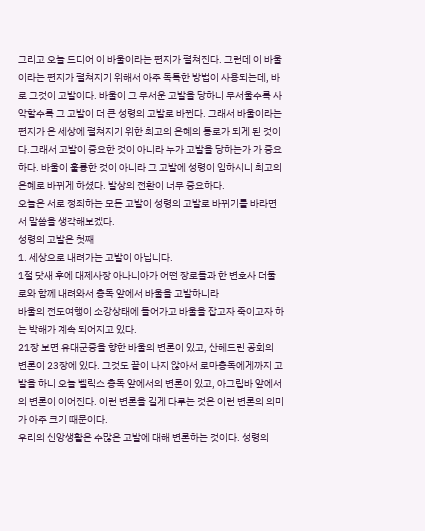그리고 오늘 드디어 이 바울이라는 편지가 펼쳐진다. 그런데 이 바울이라는 편지가 펼쳐지기 위해서 아주 독특한 방법이 사용되는데, 바로 그것이 고발이다. 바울이 그 무서운 고발을 당하니 무서울수록 사악할수록 그 고발이 더 큰 성령의 고발로 바뀐다. 그래서 바울이라는 편지가 온 세상에 펼쳐지기 위한 최고의 은혜의 통로가 되게 된 것이다.그래서 고발이 중요한 것이 아니라 누가 고발을 당하는가 가 중요하다. 바울이 훌륭한 것이 아니라 그 고발에 성령이 임하시니 최고의 은혜로 바뀌게 하셨다. 발상의 전환이 너무 중요하다.
오늘은 서로 정죄하는 모든 고발이 성령의 고발로 바뀌기를 바라면서 말씀을 생각해보겠다.
성령의 고발은 첫째
1. 세상으로 내려가는 고발이 아닙니다.
1절 닷새 후에 대제사장 아나니아가 어떤 장로들과 한 변호사 더둘로와 함께 내려와서 총독 앞에서 바울을 고발하니라
바울의 전도여행이 소강상태에 들어가고 바울을 잡고자 죽이고자 하는 박해가 계속 되어지고 있다.
21장 보면 유대군중을 향한 바울의 변론이 있고, 산헤드린 공회의 변론이 23장에 있다. 그것도 끝이 나지 않아서 로마총독에게까지 고발을 하니 오늘 벨릭스 총독 앞에서의 변론이 있고, 아그립바 앞에서의 변론이 이어진다. 이런 변론을 길게 다루는 것은 이런 변론의 의미가 아주 크기 때문이다.
우리의 신앙생활은 수많은 고발에 대해 변론하는 것이다. 성령의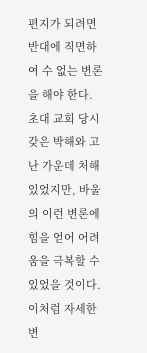편지가 되려면 반대에 직면하여 수 없는 변론을 해야 한다. 초대 교회 당시 갖은 박해와 고난 가운데 처해 있었지만, 바울의 이런 변론에 힘을 얻어 어려움을 극복할 수 있었을 것이다. 이처럼 자세한 변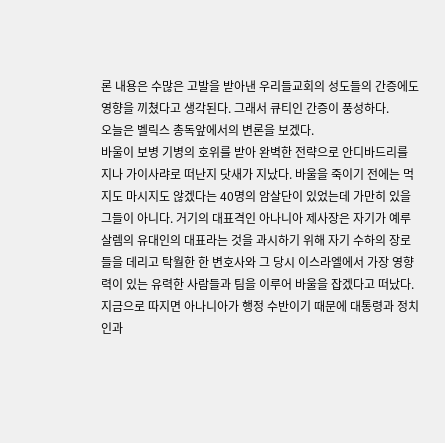론 내용은 수많은 고발을 받아낸 우리들교회의 성도들의 간증에도 영향을 끼쳤다고 생각된다. 그래서 큐티인 간증이 풍성하다.
오늘은 벨릭스 총독앞에서의 변론을 보겠다.
바울이 보병 기병의 호위를 받아 완벽한 전략으로 안디바드리를 지나 가이사랴로 떠난지 닷새가 지났다. 바울을 죽이기 전에는 먹지도 마시지도 않겠다는 40명의 암살단이 있었는데 가만히 있을 그들이 아니다. 거기의 대표격인 아나니아 제사장은 자기가 예루살렘의 유대인의 대표라는 것을 과시하기 위해 자기 수하의 장로들을 데리고 탁월한 한 변호사와 그 당시 이스라엘에서 가장 영향력이 있는 유력한 사람들과 팀을 이루어 바울을 잡겠다고 떠났다. 지금으로 따지면 아나니아가 행정 수반이기 때문에 대통령과 정치인과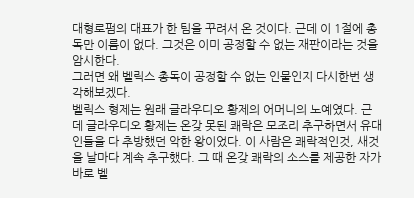대형로펌의 대표가 한 팀을 꾸려서 온 것이다. 근데 이 1절에 총독만 이름이 없다. 그것은 이미 공정할 수 없는 재판이라는 것을 암시한다.
그러면 왜 벨릭스 총독이 공정할 수 없는 인물인지 다시한번 생각해보겠다.
벨릭스 형제는 원래 글라우디오 황제의 어머니의 노예였다. 근데 글라우디오 황제는 온갖 못된 쾌락은 모조리 추구하면서 유대인들을 다 추방했던 악한 왕이었다. 이 사람은 쾌락적인것, 새것을 날마다 계속 추구했다. 그 때 온갖 쾌락의 소스를 제공한 자가 바로 벨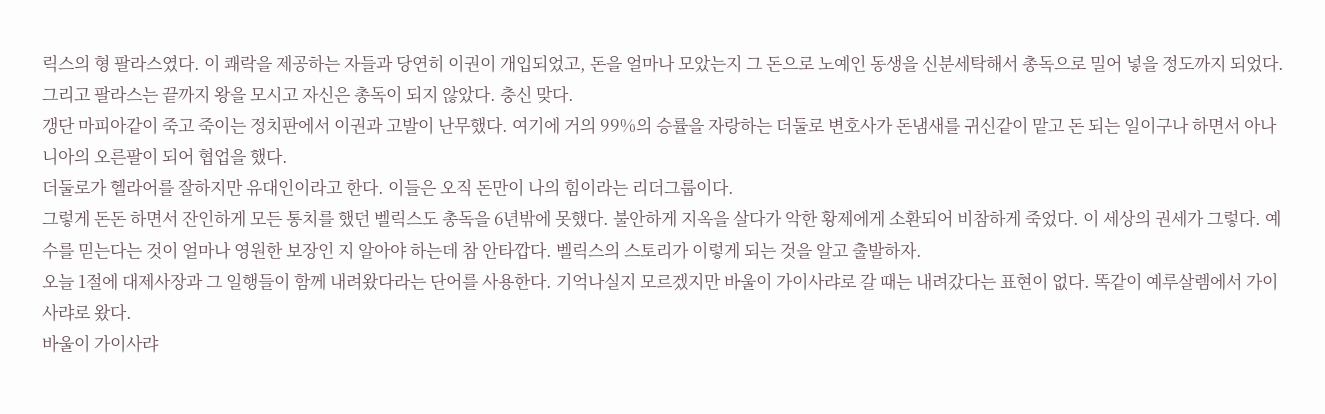릭스의 형 팔라스였다. 이 쾌락을 제공하는 자들과 당연히 이권이 개입되었고, 돈을 얼마나 모았는지 그 돈으로 노예인 동생을 신분세탁해서 총독으로 밀어 넣을 정도까지 되었다. 그리고 팔라스는 끝까지 왕을 모시고 자신은 총독이 되지 않았다. 충신 맞다.
갱단 마피아같이 죽고 죽이는 정치판에서 이권과 고발이 난무했다. 여기에 거의 99%의 승률을 자랑하는 더둘로 변호사가 돈냄새를 귀신같이 맡고 돈 되는 일이구나 하면서 아나니아의 오른팔이 되어 협업을 했다.
더둘로가 헬라어를 잘하지만 유대인이라고 한다. 이들은 오직 돈만이 나의 힘이라는 리더그룹이다.
그렇게 돈돈 하면서 잔인하게 모든 통치를 했던 벨릭스도 총독을 6년밖에 못했다. 불안하게 지옥을 살다가 악한 황제에게 소환되어 비참하게 죽었다. 이 세상의 권세가 그렇다. 예수를 믿는다는 것이 얼마나 영원한 보장인 지 알아야 하는데 참 안타깝다. 벨릭스의 스토리가 이렇게 되는 것을 알고 출발하자.
오늘 1절에 대제사장과 그 일행들이 함께 내려왔다라는 단어를 사용한다. 기억나실지 모르겠지만 바울이 가이사랴로 갈 때는 내려갔다는 표현이 없다. 똑같이 예루살렘에서 가이사랴로 왔다.
바울이 가이사랴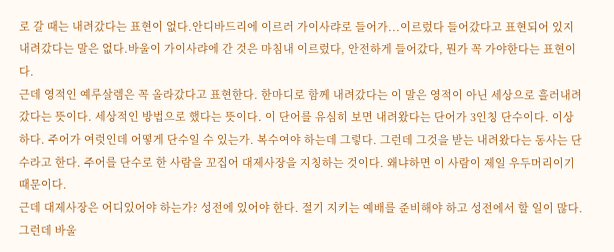로 갈 때는 내려갔다는 표현이 없다.안디바드리에 이르러 가이사랴로 들어가...이르렀다 들어갔다고 표현되어 있지 내려갔다는 말은 없다.바울이 가이사랴에 간 것은 마침내 이르렀다, 안전하게 들어갔다, 뭔가 꼭 가야한다는 표현이다.
근데 영적인 예루살렘은 꼭 올라갔다고 표현한다. 한마디로 함께 내려갔다는 이 말은 영적이 아닌 세상으로 흘러내려갔다는 뜻이다. 세상적인 방법으로 했다는 뜻이다. 이 단어를 유심히 보면 내려왔다는 단어가 3인칭 단수이다. 이상하다. 주어가 여럿인데 어떻게 단수일 수 있는가. 복수여야 하는데 그렇다. 그런데 그것을 받는 내려왔다는 동사는 단수라고 한다. 주어를 단수로 한 사람을 꼬집어 대제사장을 지칭하는 것이다. 왜냐하면 이 사람이 제일 우두머리이기 때문이다.
근데 대제사장은 어디있어야 하는가? 성전에 있어야 한다. 절기 지키는 예배를 준비해야 하고 성전에서 할 일이 많다. 그런데 바울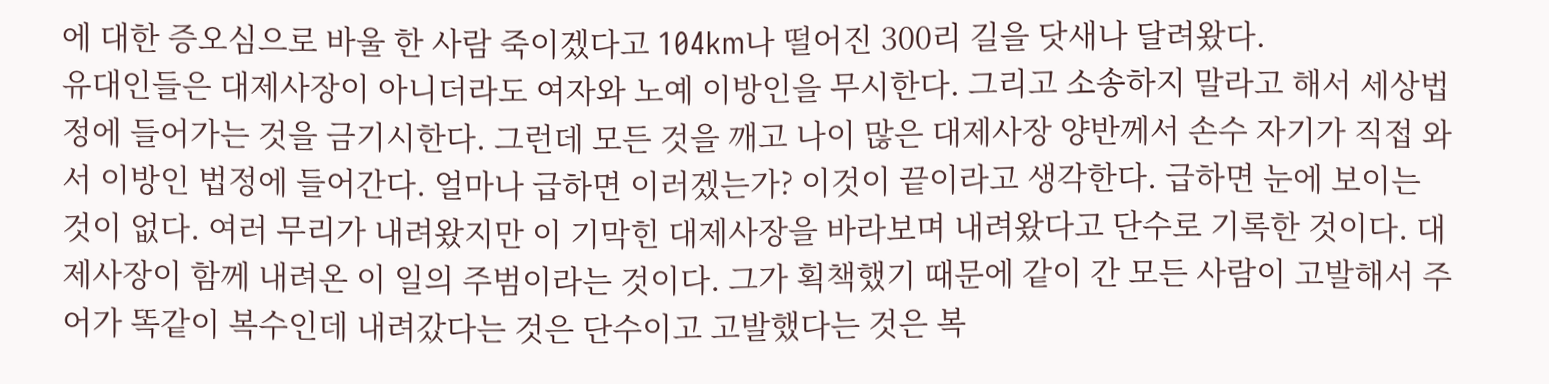에 대한 증오심으로 바울 한 사람 죽이겠다고 104km나 떨어진 300리 길을 닷새나 달려왔다.
유대인들은 대제사장이 아니더라도 여자와 노예 이방인을 무시한다. 그리고 소송하지 말라고 해서 세상법정에 들어가는 것을 금기시한다. 그런데 모든 것을 깨고 나이 많은 대제사장 양반께서 손수 자기가 직접 와서 이방인 법정에 들어간다. 얼마나 급하면 이러겠는가? 이것이 끝이라고 생각한다. 급하면 눈에 보이는 것이 없다. 여러 무리가 내려왔지만 이 기막힌 대제사장을 바라보며 내려왔다고 단수로 기록한 것이다. 대제사장이 함께 내려온 이 일의 주범이라는 것이다. 그가 획책했기 때문에 같이 간 모든 사람이 고발해서 주어가 똑같이 복수인데 내려갔다는 것은 단수이고 고발했다는 것은 복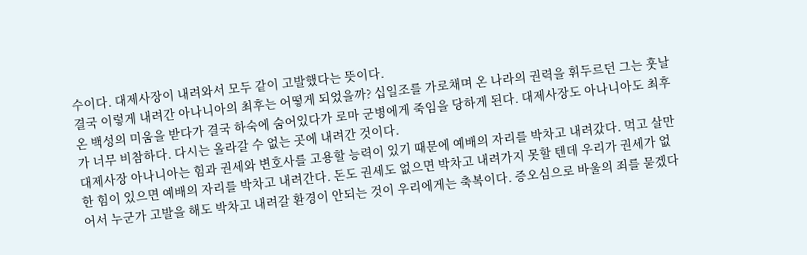수이다. 대제사장이 내려와서 모두 같이 고발했다는 뜻이다.
결국 이렇게 내려간 아나니아의 최후는 어떻게 되었을까? 십일조를 가로채며 온 나라의 권력을 휘두르던 그는 훗날 온 백성의 미움을 받다가 결국 하숙에 숨어있다가 로마 군병에게 죽임을 당하게 된다. 대제사장도 아나니아도 최후가 너무 비참하다. 다시는 올라갈 수 없는 곳에 내려간 것이다.
대제사장 아나니아는 힘과 권세와 변호사를 고용할 능력이 있기 때문에 예배의 자리를 박차고 내려갔다. 먹고 살만한 힘이 있으면 예배의 자리를 박차고 내려간다. 돈도 권세도 없으면 박차고 내려가지 못할 텐데 우리가 권세가 없어서 누군가 고발을 해도 박차고 내려갈 환경이 안되는 것이 우리에게는 축복이다. 증오심으로 바울의 죄를 묻겠다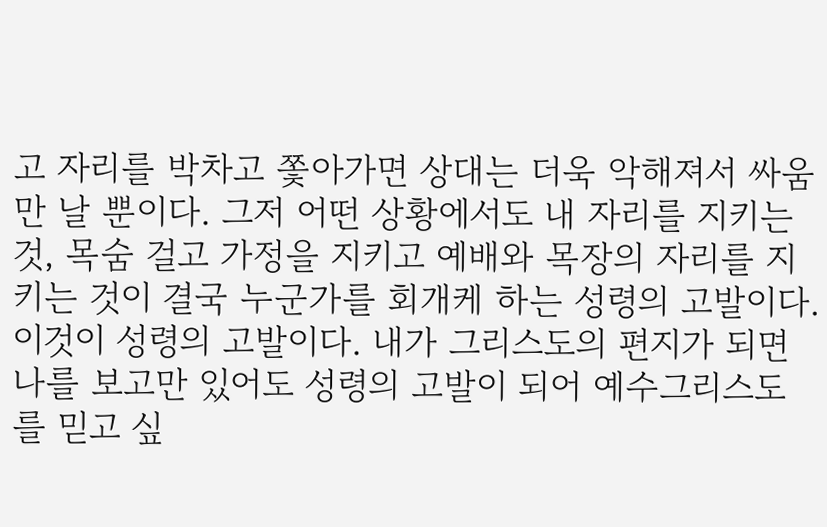고 자리를 박차고 쫓아가면 상대는 더욱 악해져서 싸움만 날 뿐이다. 그저 어떤 상황에서도 내 자리를 지키는 것, 목숨 걸고 가정을 지키고 예배와 목장의 자리를 지키는 것이 결국 누군가를 회개케 하는 성령의 고발이다. 이것이 성령의 고발이다. 내가 그리스도의 편지가 되면 나를 보고만 있어도 성령의 고발이 되어 예수그리스도를 믿고 싶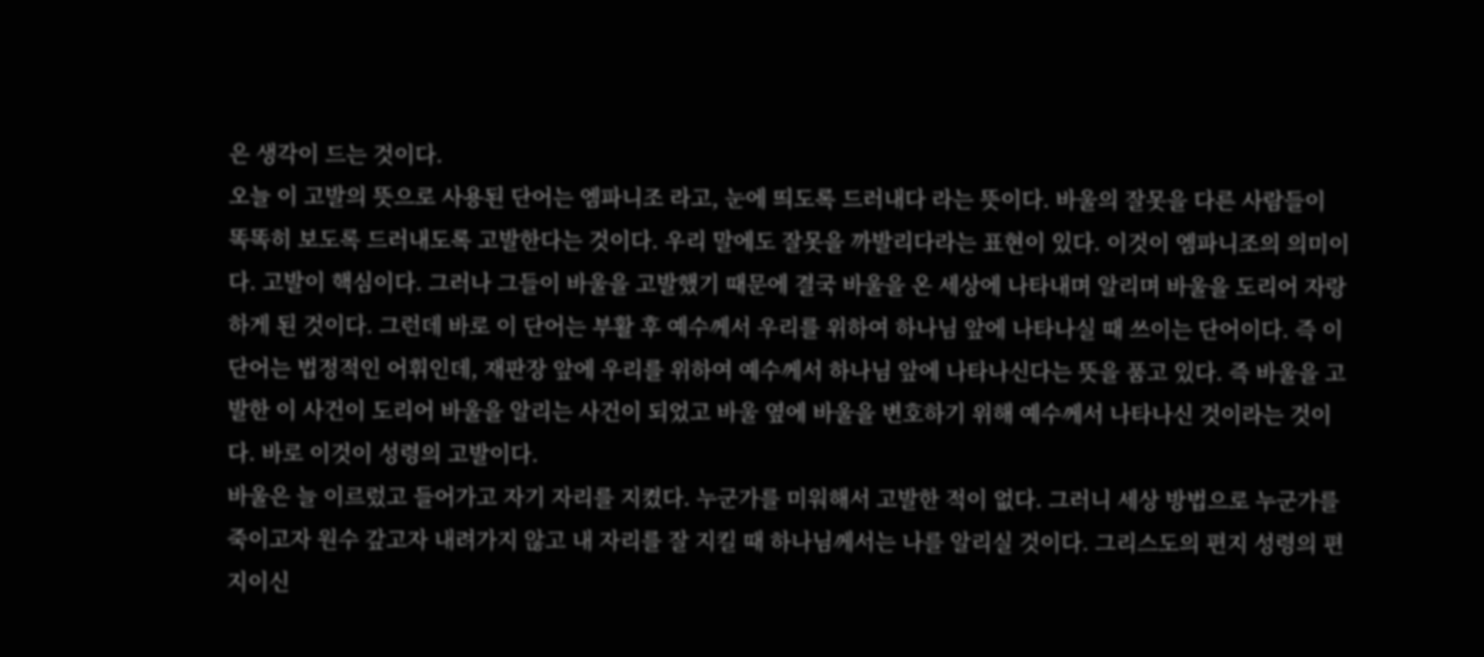은 생각이 드는 것이다.
오늘 이 고발의 뜻으로 사용된 단어는 엠파니조 라고, 눈에 띄도록 드러내다 라는 뜻이다. 바울의 잘못을 다른 사람들이 똑똑히 보도록 드러내도록 고발한다는 것이다. 우리 말에도 잘못을 까발리다라는 표현이 있다. 이것이 엠파니조의 의미이다. 고발이 핵심이다. 그러나 그들이 바울을 고발했기 때문에 결국 바울을 온 세상에 나타내며 알리며 바울을 도리어 자랑하게 된 것이다. 그런데 바로 이 단어는 부활 후 예수께서 우리를 위하여 하나님 앞에 나타나실 때 쓰이는 단어이다. 즉 이 단어는 법정적인 어휘인데, 재판장 앞에 우리를 위하여 예수께서 하나님 앞에 나타나신다는 뜻을 품고 있다. 즉 바울을 고발한 이 사건이 도리어 바울을 알리는 사건이 되었고 바울 옆에 바울을 변호하기 위해 예수께서 나타나신 것이라는 것이다. 바로 이것이 성령의 고발이다.
바울은 늘 이르렀고 들어가고 자기 자리를 지켰다. 누군가를 미워해서 고발한 적이 없다. 그러니 세상 방법으로 누군가를 죽이고자 원수 갚고자 내려가지 않고 내 자리를 잘 지킬 때 하나님께서는 나를 알리실 것이다. 그리스도의 편지 성령의 편지이신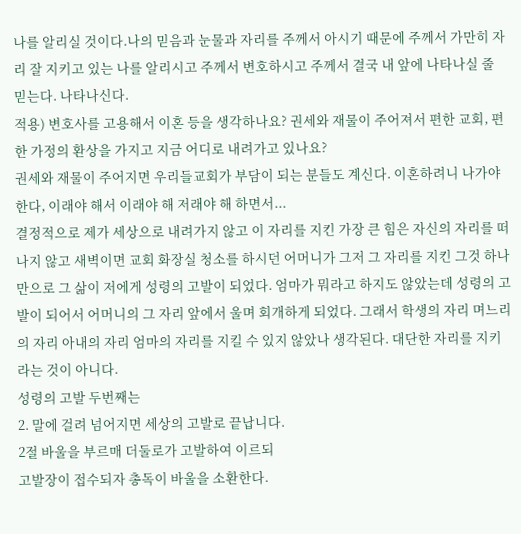나를 알리실 것이다.나의 믿음과 눈물과 자리를 주께서 아시기 때문에 주께서 가만히 자리 잘 지키고 있는 나를 알리시고 주께서 변호하시고 주께서 결국 내 앞에 나타나실 줄 믿는다. 나타나신다.
적용) 변호사를 고용해서 이혼 등을 생각하나요? 권세와 재물이 주어져서 편한 교회, 편한 가정의 환상을 가지고 지금 어디로 내려가고 있나요?
권세와 재물이 주어지면 우리들교회가 부담이 되는 분들도 계신다. 이혼하려니 나가야 한다, 이래야 해서 이래야 해 저래야 해 하면서...
결정적으로 제가 세상으로 내려가지 않고 이 자리를 지킨 가장 큰 힘은 자신의 자리를 떠나지 않고 새벽이면 교회 화장실 청소를 하시던 어머니가 그저 그 자리를 지킨 그것 하나만으로 그 삶이 저에게 성령의 고발이 되었다. 엄마가 뭐라고 하지도 않았는데 성령의 고발이 되어서 어머니의 그 자리 앞에서 울며 회개하게 되었다. 그래서 학생의 자리 며느리의 자리 아내의 자리 엄마의 자리를 지킬 수 있지 않았나 생각된다. 대단한 자리를 지키라는 것이 아니다.
성령의 고발 두번째는
2. 말에 걸려 넘어지면 세상의 고발로 끝납니다.
2절 바울을 부르매 더둘로가 고발하여 이르되
고발장이 접수되자 총독이 바울을 소환한다.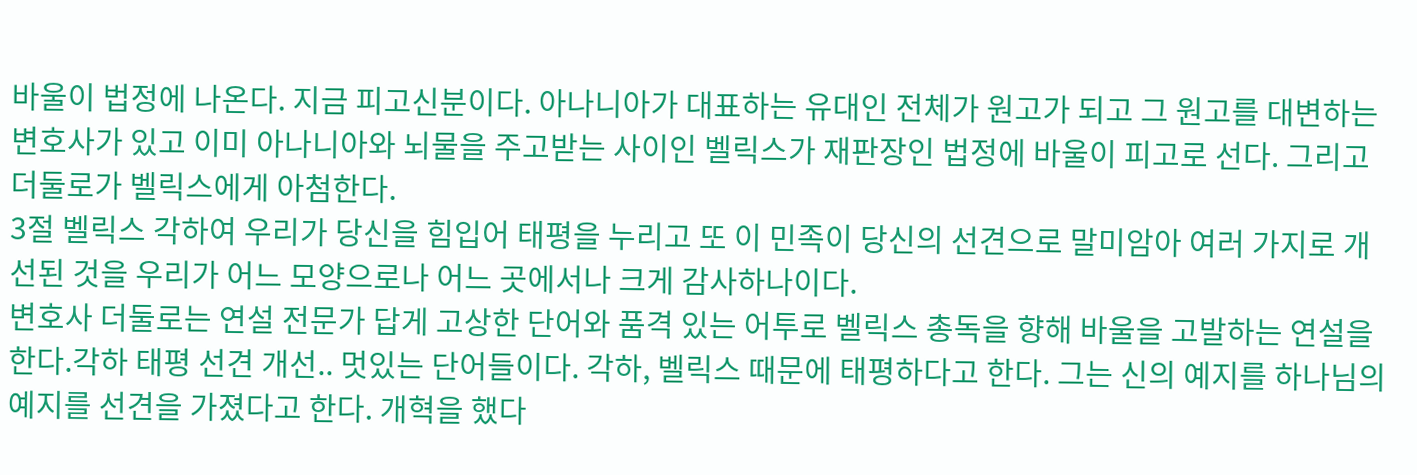바울이 법정에 나온다. 지금 피고신분이다. 아나니아가 대표하는 유대인 전체가 원고가 되고 그 원고를 대변하는 변호사가 있고 이미 아나니아와 뇌물을 주고받는 사이인 벨릭스가 재판장인 법정에 바울이 피고로 선다. 그리고더둘로가 벨릭스에게 아첨한다.
3절 벨릭스 각하여 우리가 당신을 힘입어 태평을 누리고 또 이 민족이 당신의 선견으로 말미암아 여러 가지로 개선된 것을 우리가 어느 모양으로나 어느 곳에서나 크게 감사하나이다.
변호사 더둘로는 연설 전문가 답게 고상한 단어와 품격 있는 어투로 벨릭스 총독을 향해 바울을 고발하는 연설을 한다.각하 태평 선견 개선.. 멋있는 단어들이다. 각하, 벨릭스 때문에 태평하다고 한다. 그는 신의 예지를 하나님의 예지를 선견을 가졌다고 한다. 개혁을 했다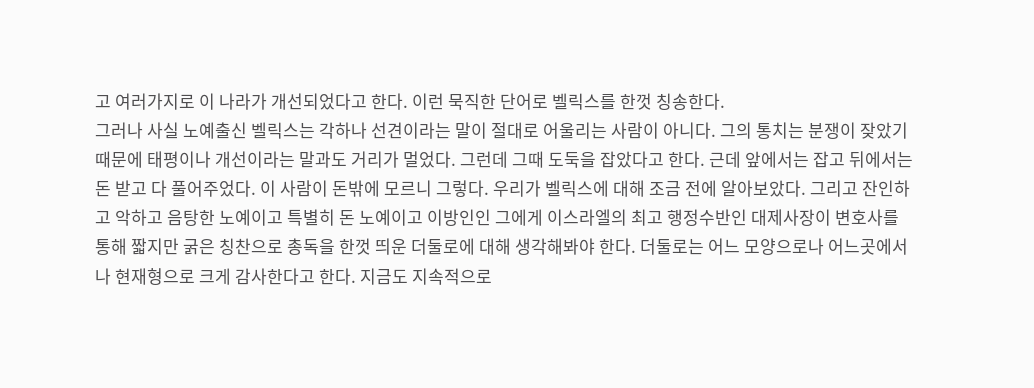고 여러가지로 이 나라가 개선되었다고 한다. 이런 묵직한 단어로 벨릭스를 한껏 칭송한다.
그러나 사실 노예출신 벨릭스는 각하나 선견이라는 말이 절대로 어울리는 사람이 아니다. 그의 통치는 분쟁이 잦았기 때문에 태평이나 개선이라는 말과도 거리가 멀었다. 그런데 그때 도둑을 잡았다고 한다. 근데 앞에서는 잡고 뒤에서는 돈 받고 다 풀어주었다. 이 사람이 돈밖에 모르니 그렇다. 우리가 벨릭스에 대해 조금 전에 알아보았다. 그리고 잔인하고 악하고 음탕한 노예이고 특별히 돈 노예이고 이방인인 그에게 이스라엘의 최고 행정수반인 대제사장이 변호사를 통해 짧지만 굵은 칭찬으로 총독을 한껏 띄운 더둘로에 대해 생각해봐야 한다. 더둘로는 어느 모양으로나 어느곳에서나 현재형으로 크게 감사한다고 한다. 지금도 지속적으로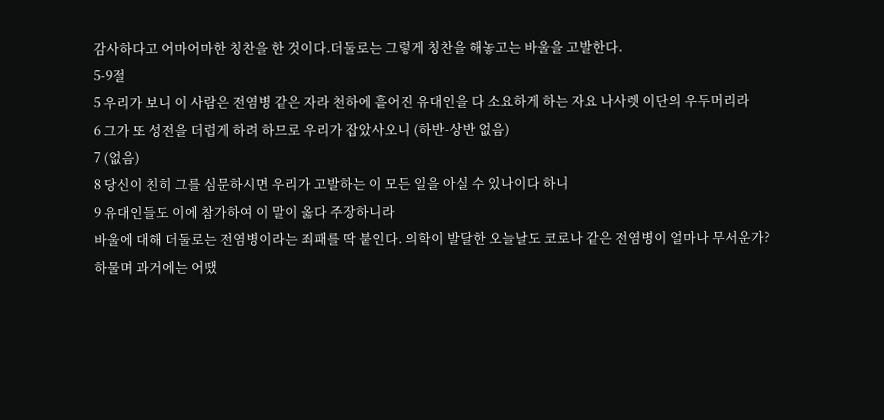감사하다고 어마어마한 칭찬을 한 것이다.더둘로는 그렇게 칭찬을 해놓고는 바울을 고발한다.
5-9절
5 우리가 보니 이 사람은 전염병 같은 자라 천하에 흩어진 유대인을 다 소요하게 하는 자요 나사렛 이단의 우두머리라
6 그가 또 성전을 더럽게 하려 하므로 우리가 잡았사오니 (하반-상반 없음)
7 (없음)
8 당신이 친히 그를 심문하시면 우리가 고발하는 이 모든 일을 아실 수 있나이다 하니
9 유대인들도 이에 참가하여 이 말이 옳다 주장하니라
바울에 대해 더둘로는 전염병이라는 죄패를 딱 붙인다. 의학이 발달한 오늘날도 코로나 같은 전염병이 얼마나 무서운가? 하물며 과거에는 어땠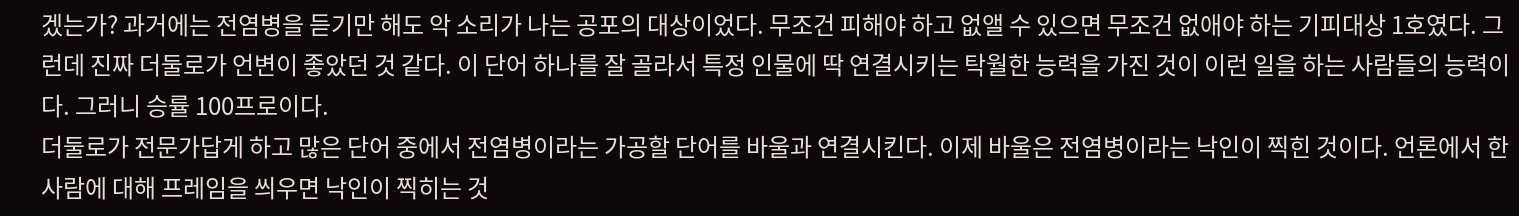겠는가? 과거에는 전염병을 듣기만 해도 악 소리가 나는 공포의 대상이었다. 무조건 피해야 하고 없앨 수 있으면 무조건 없애야 하는 기피대상 1호였다. 그런데 진짜 더둘로가 언변이 좋았던 것 같다. 이 단어 하나를 잘 골라서 특정 인물에 딱 연결시키는 탁월한 능력을 가진 것이 이런 일을 하는 사람들의 능력이다. 그러니 승률 100프로이다.
더둘로가 전문가답게 하고 많은 단어 중에서 전염병이라는 가공할 단어를 바울과 연결시킨다. 이제 바울은 전염병이라는 낙인이 찍힌 것이다. 언론에서 한 사람에 대해 프레임을 씌우면 낙인이 찍히는 것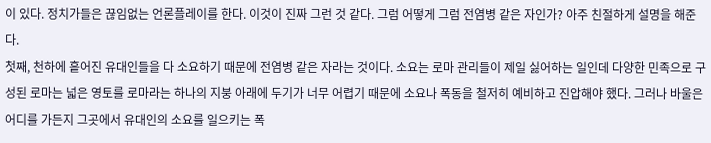이 있다. 정치가들은 끊임없는 언론플레이를 한다. 이것이 진짜 그런 것 같다. 그럼 어떻게 그럼 전염병 같은 자인가? 아주 친절하게 설명을 해준다.
첫째, 천하에 흩어진 유대인들을 다 소요하기 때문에 전염병 같은 자라는 것이다. 소요는 로마 관리들이 제일 싫어하는 일인데 다양한 민족으로 구성된 로마는 넓은 영토를 로마라는 하나의 지붕 아래에 두기가 너무 어렵기 때문에 소요나 폭동을 철저히 예비하고 진압해야 했다. 그러나 바울은 어디를 가든지 그곳에서 유대인의 소요를 일으키는 폭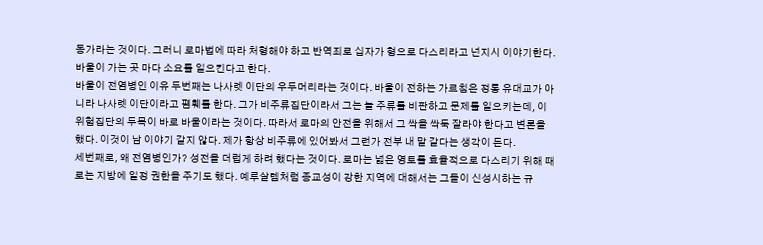동가라는 것이다. 그러니 로마법에 따라 처형해야 하고 반역죄로 십자가 형으로 다스리라고 넌지시 이야기한다. 바울이 가는 곳 마다 소요를 일으킨다고 한다.
바울이 전염병인 이유 두번째는 나사렛 이단의 우두머리라는 것이다. 바울이 전하는 가르침은 정통 유대교가 아니라 나사렛 이단이라고 폄훼를 한다. 그가 비주류집단이라서 그는 늘 주류를 비판하고 문제를 일으키는데, 이 위험집단의 두목이 바로 바울이라는 것이다. 따라서 로마의 안전을 위해서 그 싹을 싹둑 잘라야 한다고 변론을 했다. 이것이 남 이야기 같지 않다. 제가 항상 비주류에 있어봐서 그런가 전부 내 말 같다는 생각이 든다.
세번째로, 왜 전염병인가? 성전을 더럽게 하려 했다는 것이다. 로마는 넓은 영토를 효율적으로 다스리기 위해 때로는 지방에 일정 권한을 주기도 했다. 예루살렘처럼 종교성이 강한 지역에 대해서는 그들이 신성시하는 규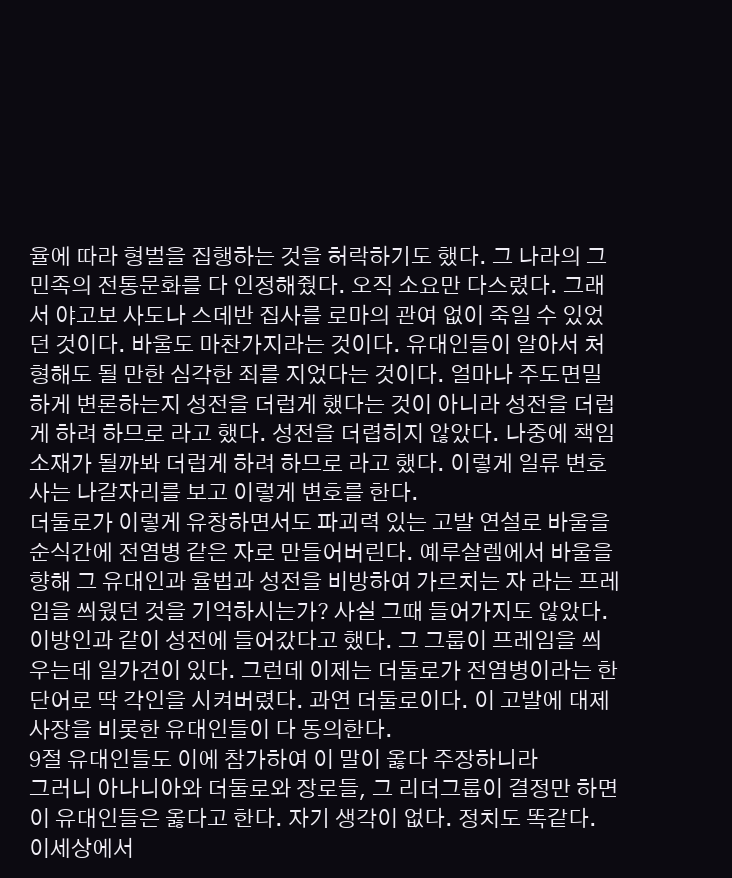율에 따라 형벌을 집행하는 것을 허락하기도 했다. 그 나라의 그 민족의 전통문화를 다 인정해줬다. 오직 소요만 다스렸다. 그래서 야고보 사도나 스데반 집사를 로마의 관여 없이 죽일 수 있었던 것이다. 바울도 마찬가지라는 것이다. 유대인들이 알아서 처형해도 될 만한 심각한 죄를 지었다는 것이다. 얼마나 주도면밀하게 변론하는지 성전을 더럽게 했다는 것이 아니라 성전을 더럽게 하려 하므로 라고 했다. 성전을 더렵히지 않았다. 나중에 책임소재가 될까봐 더럽게 하려 하므로 라고 했다. 이렇게 일류 변호사는 나갈자리를 보고 이렇게 변호를 한다.
더둘로가 이렇게 유창하면서도 파괴력 있는 고발 연설로 바울을 순식간에 전염병 같은 자로 만들어버린다. 예루살렘에서 바울을 향해 그 유대인과 율법과 성전을 비방하여 가르치는 자 라는 프레임을 씌웠던 것을 기억하시는가? 사실 그때 들어가지도 않았다. 이방인과 같이 성전에 들어갔다고 했다. 그 그룹이 프레임을 씌우는데 일가견이 있다. 그런데 이제는 더둘로가 전염병이라는 한 단어로 딱 각인을 시켜버렸다. 과연 더둘로이다. 이 고발에 대제사장을 비롯한 유대인들이 다 동의한다.
9절 유대인들도 이에 참가하여 이 말이 옳다 주장하니라
그러니 아나니아와 더둘로와 장로들, 그 리더그룹이 결정만 하면 이 유대인들은 옳다고 한다. 자기 생각이 없다. 정치도 똑같다. 이세상에서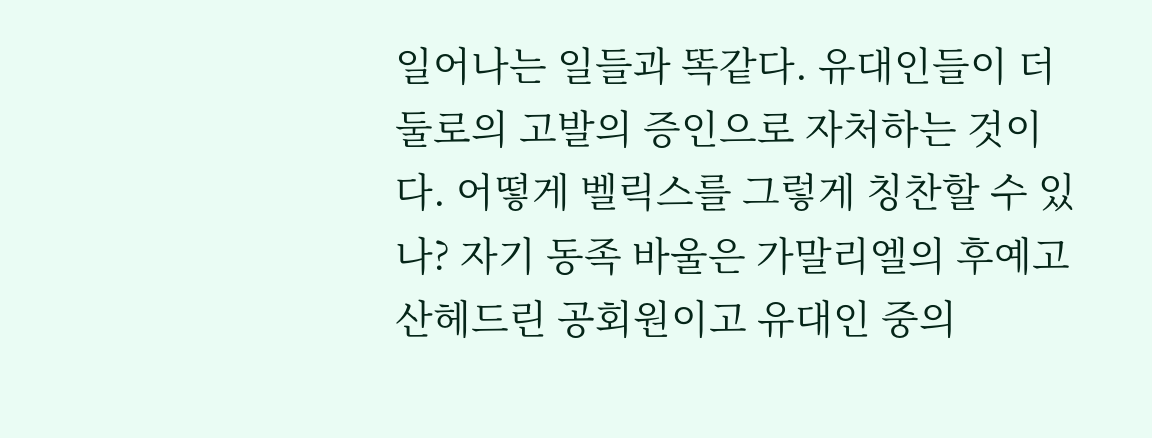일어나는 일들과 똑같다. 유대인들이 더둘로의 고발의 증인으로 자처하는 것이다. 어떻게 벨릭스를 그렇게 칭찬할 수 있나? 자기 동족 바울은 가말리엘의 후예고 산헤드린 공회원이고 유대인 중의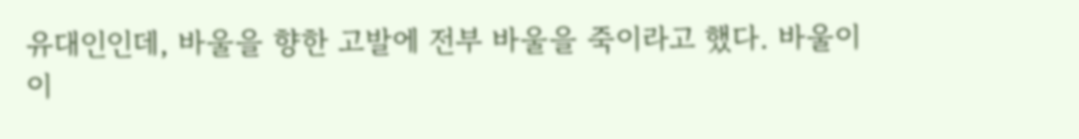유대인인데, 바울을 향한 고발에 전부 바울을 죽이라고 했다. 바울이 이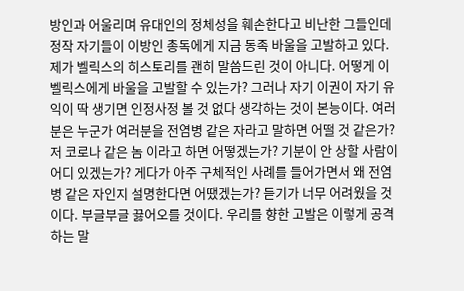방인과 어울리며 유대인의 정체성을 훼손한다고 비난한 그들인데 정작 자기들이 이방인 총독에게 지금 동족 바울을 고발하고 있다.
제가 벨릭스의 히스토리를 괜히 말씀드린 것이 아니다. 어떻게 이 벨릭스에게 바울을 고발할 수 있는가? 그러나 자기 이권이 자기 유익이 딱 생기면 인정사정 볼 것 없다 생각하는 것이 본능이다. 여러분은 누군가 여러분을 전염병 같은 자라고 말하면 어떨 것 같은가? 저 코로나 같은 놈 이라고 하면 어떻겠는가? 기분이 안 상할 사람이 어디 있겠는가? 게다가 아주 구체적인 사례를 들어가면서 왜 전염병 같은 자인지 설명한다면 어땠겠는가? 듣기가 너무 어려웠을 것이다. 부글부글 끓어오를 것이다. 우리를 향한 고발은 이렇게 공격하는 말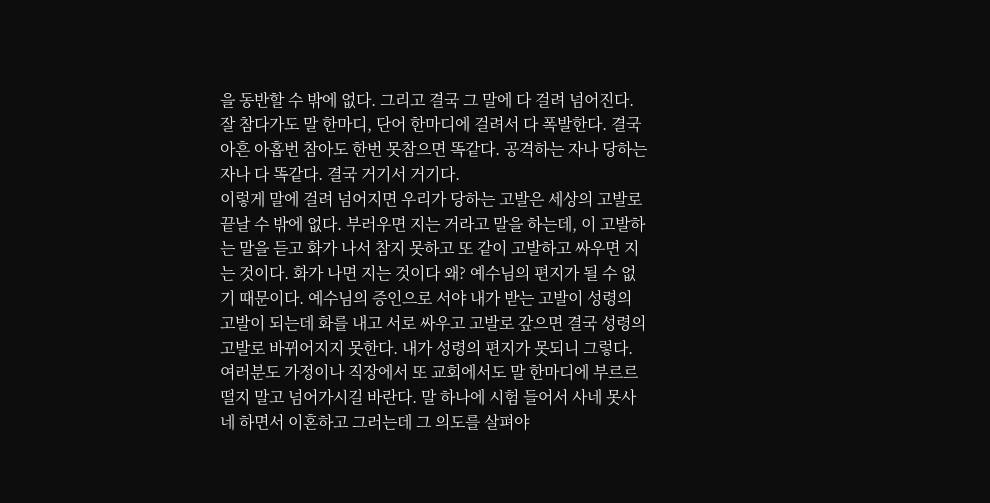을 동반할 수 밖에 없다. 그리고 결국 그 말에 다 걸려 넘어진다. 잘 참다가도 말 한마디, 단어 한마디에 걸려서 다 폭발한다. 결국 아흔 아홉번 참아도 한번 못참으면 똑같다. 공격하는 자나 당하는자나 다 똑같다. 결국 거기서 거기다.
이렇게 말에 걸려 넘어지면 우리가 당하는 고발은 세상의 고발로 끝날 수 밖에 없다. 부러우면 지는 거라고 말을 하는데, 이 고발하는 말을 듣고 화가 나서 참지 못하고 또 같이 고발하고 싸우면 지는 것이다. 화가 나면 지는 것이다 왜? 예수님의 편지가 될 수 없기 때문이다. 예수님의 증인으로 서야 내가 받는 고발이 성령의 고발이 되는데 화를 내고 서로 싸우고 고발로 갚으면 결국 성령의 고발로 바뀌어지지 못한다. 내가 성령의 편지가 못되니 그렇다.
여러분도 가정이나 직장에서 또 교회에서도 말 한마디에 부르르 떨지 말고 넘어가시길 바란다. 말 하나에 시험 들어서 사네 못사네 하면서 이혼하고 그러는데 그 의도를 살펴야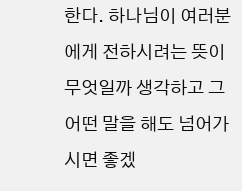한다. 하나님이 여러분에게 전하시려는 뜻이 무엇일까 생각하고 그 어떤 말을 해도 넘어가시면 좋겠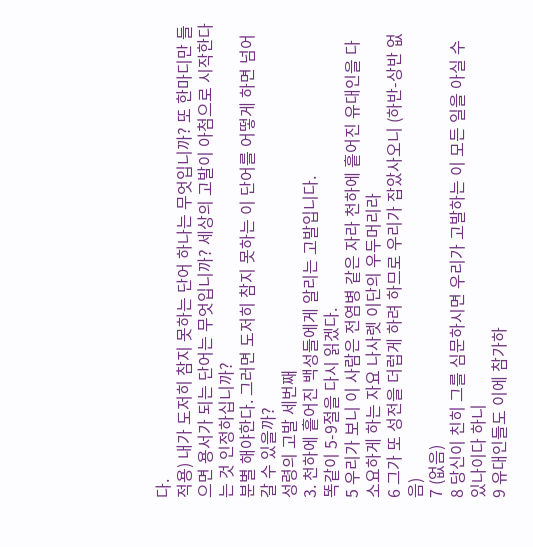다.
적용) 내가 도저히 참지 못하는 단어 하나는 무엇입니까? 또 한마디만 들으면 용서가 되는 단어는 무엇입니까? 세상의 고발이 아첨으로 시작한다는 것 인정하십니까?
분별 해야한다. 그러면 도저히 참지 못하는 이 단어를 어떻게 하면 넘어갈 수 있을까?
성령의 고발 세번째
3. 천하에 흩어진 백성들에게 알리는 고발입니다.
똑같이 5-9절을 다시 읽겠다.
5 우리가 보니 이 사람은 전염병 같은 자라 천하에 흩어진 유대인을 다 소요하게 하는 자요 나사렛 이단의 우두머리라
6 그가 또 성전을 더럽게 하려 하므로 우리가 잡았사오니 (하반-상반 없음)
7 (없음)
8 당신이 친히 그를 심문하시면 우리가 고발하는 이 모든 일을 아실 수 있나이다 하니
9 유대인들도 이에 참가하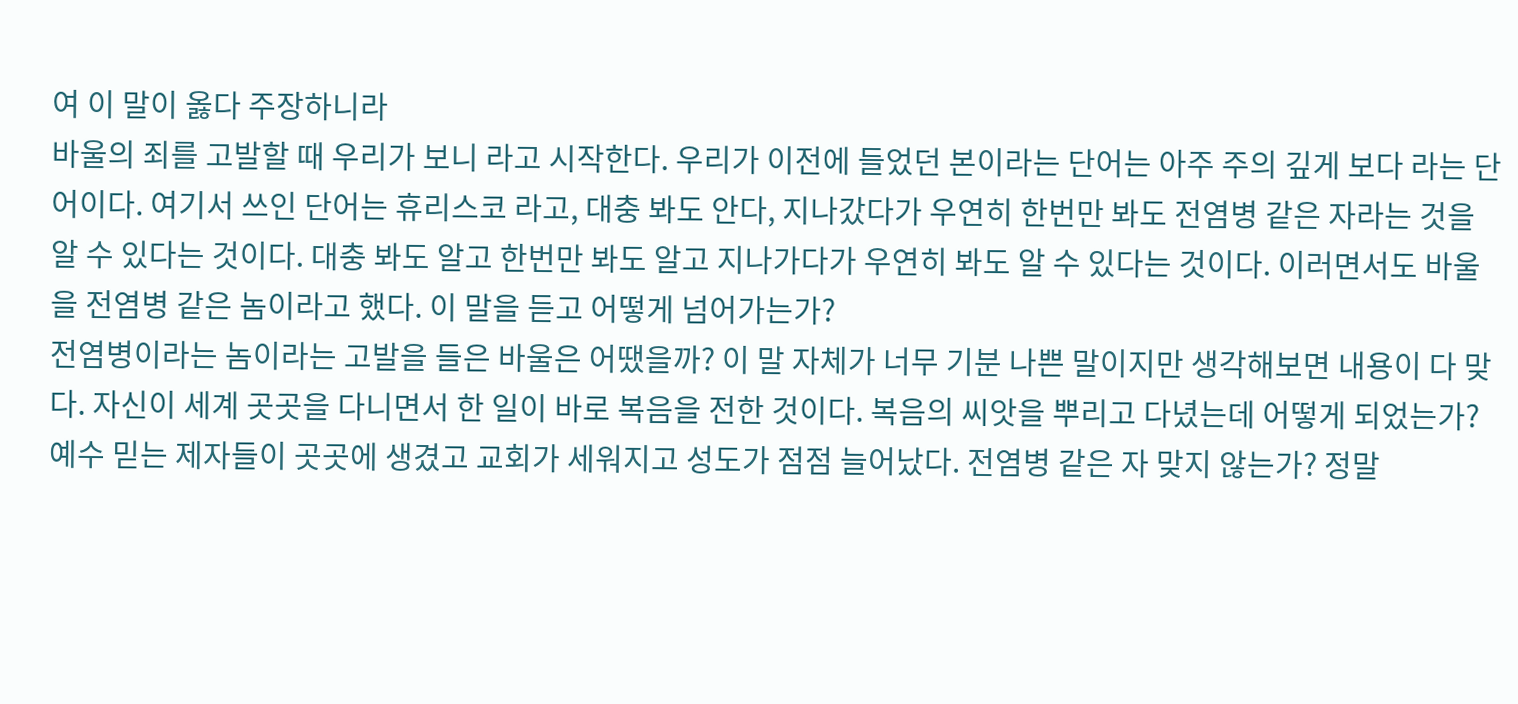여 이 말이 옳다 주장하니라
바울의 죄를 고발할 때 우리가 보니 라고 시작한다. 우리가 이전에 들었던 본이라는 단어는 아주 주의 깊게 보다 라는 단어이다. 여기서 쓰인 단어는 휴리스코 라고, 대충 봐도 안다, 지나갔다가 우연히 한번만 봐도 전염병 같은 자라는 것을 알 수 있다는 것이다. 대충 봐도 알고 한번만 봐도 알고 지나가다가 우연히 봐도 알 수 있다는 것이다. 이러면서도 바울을 전염병 같은 놈이라고 했다. 이 말을 듣고 어떻게 넘어가는가?
전염병이라는 놈이라는 고발을 들은 바울은 어땠을까? 이 말 자체가 너무 기분 나쁜 말이지만 생각해보면 내용이 다 맞다. 자신이 세계 곳곳을 다니면서 한 일이 바로 복음을 전한 것이다. 복음의 씨앗을 뿌리고 다녔는데 어떻게 되었는가? 예수 믿는 제자들이 곳곳에 생겼고 교회가 세워지고 성도가 점점 늘어났다. 전염병 같은 자 맞지 않는가? 정말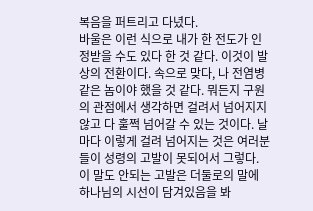복음을 퍼트리고 다녔다.
바울은 이런 식으로 내가 한 전도가 인정받을 수도 있다 한 것 같다. 이것이 발상의 전환이다. 속으로 맞다, 나 전염병 같은 놈이야 했을 것 같다. 뭐든지 구원의 관점에서 생각하면 걸려서 넘어지지 않고 다 훌쩍 넘어갈 수 있는 것이다. 날마다 이렇게 걸려 넘어지는 것은 여러분들이 성령의 고발이 못되어서 그렇다. 이 말도 안되는 고발은 더둘로의 말에 하나님의 시선이 담겨있음을 봐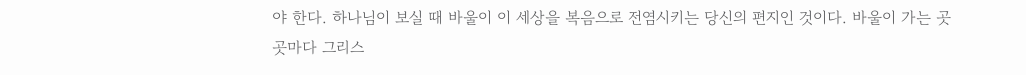야 한다. 하나님이 보실 때 바울이 이 세상을 복음으로 전염시키는 당신의 편지인 것이다. 바울이 가는 곳곳마다 그리스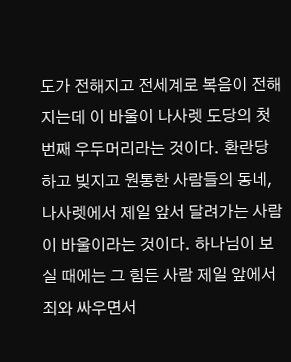도가 전해지고 전세계로 복음이 전해지는데 이 바울이 나사렛 도당의 첫번째 우두머리라는 것이다. 환란당하고 빚지고 원통한 사람들의 동네, 나사렛에서 제일 앞서 달려가는 사람이 바울이라는 것이다. 하나님이 보실 때에는 그 힘든 사람 제일 앞에서 죄와 싸우면서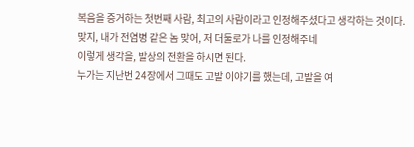복음을 증거하는 첫번째 사람, 최고의 사람이라고 인정해주셨다고 생각하는 것이다.
맞지, 내가 전염병 같은 놈 맞어, 저 더둘로가 나를 인정해주네
이렇게 생각을, 발상의 전환을 하시면 된다.
누가는 지난번 24장에서 그때도 고발 이야기를 했는데, 고발을 여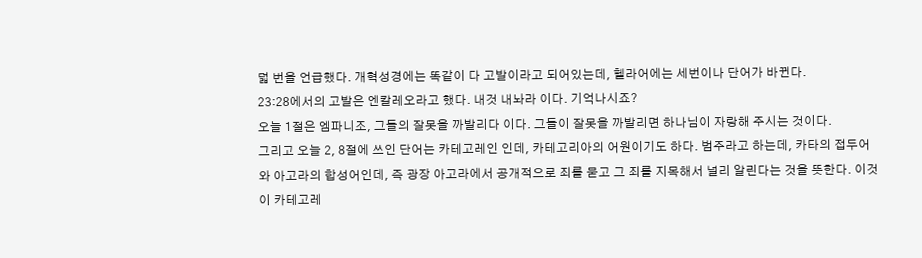덟 번을 언급했다. 개혁성경에는 똑같이 다 고발이라고 되어있는데, 헬라어에는 세번이나 단어가 바뀐다.
23:28에서의 고발은 엔칼레오라고 했다. 내것 내놔라 이다. 기억나시죠?
오늘 1절은 엠파니조, 그들의 잘못을 까발리다 이다. 그들이 잘못을 까발리면 하나님이 자랑해 주시는 것이다.
그리고 오늘 2, 8절에 쓰인 단어는 카테고레인 인데, 카테고리아의 어원이기도 하다. 범주라고 하는데, 카타의 접두어와 아고라의 합성어인데, 즉 광장 아고라에서 공개적으로 죄를 묻고 그 죄를 지목해서 널리 알린다는 것을 뜻한다. 이것이 카테고레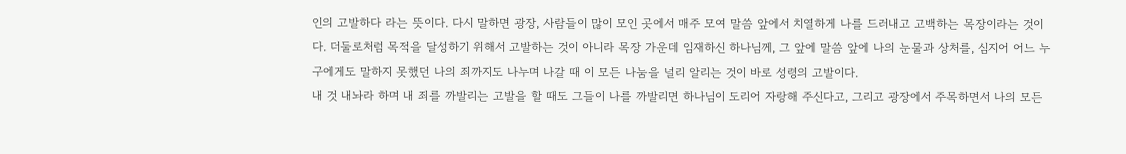인의 고발하다 라는 뜻이다. 다시 말하면 광장, 사람들이 많이 모인 곳에서 매주 모여 말씀 앞에서 치열하게 나를 드러내고 고백하는 목장이라는 것이다. 더둘로처럼 목적을 달성하기 위해서 고발하는 것이 아니라 목장 가운데 임재하신 하나님께, 그 앞에 말씀 앞에 나의 눈물과 상처를, 심지어 어느 누구에게도 말하지 못했던 나의 죄까지도 나누며 나갈 때 이 모든 나눔을 널리 알리는 것이 바로 성령의 고발이다.
내 것 내놔라 하며 내 죄를 까발리는 고발을 할 때도 그들이 나를 까발리면 하나님이 도리어 자랑해 주신다고, 그리고 광장에서 주목하면서 나의 모든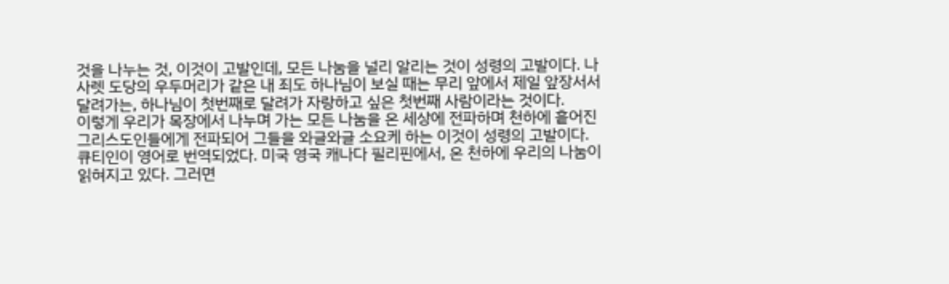것을 나누는 것, 이것이 고발인데, 모든 나눔을 널리 알리는 것이 성령의 고발이다. 나사렛 도당의 우두머리가 같은 내 죄도 하나님이 보실 때는 무리 앞에서 제일 앞장서서 달려가는, 하나님이 첫번째로 달려가 자랑하고 싶은 첫번째 사람이라는 것이다.
이렇게 우리가 목장에서 나누며 가는 모든 나눔을 온 세상에 전파하며 천하에 흩어진 그리스도인들에게 전파되어 그들을 와글와글 소요케 하는 이것이 성령의 고발이다.
큐티인이 영어로 번역되었다. 미국 영국 캐나다 필리핀에서, 온 천하에 우리의 나눔이 읽혀지고 있다. 그러면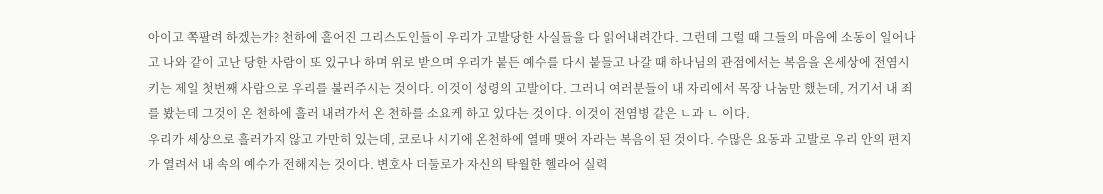아이고 쪽팔려 하겠는가? 천하에 흩어진 그리스도인들이 우리가 고발당한 사실들을 다 읽어내려간다. 그런데 그럴 때 그들의 마음에 소동이 일어나고 나와 같이 고난 당한 사람이 또 있구나 하며 위로 받으며 우리가 붙든 예수를 다시 붙들고 나갈 때 하나님의 관점에서는 복음을 온세상에 전염시키는 제일 첫번째 사람으로 우리를 불러주시는 것이다. 이것이 성령의 고발이다. 그러니 여러분들이 내 자리에서 목장 나눔만 했는데, 거기서 내 죄를 봤는데 그것이 온 천하에 흘러 내려가서 온 천하를 소요케 하고 있다는 것이다. 이것이 전염병 같은 ㄴ과 ㄴ 이다.
우리가 세상으로 흘러가지 않고 가만히 있는데, 코로나 시기에 온천하에 열매 맺어 자라는 복음이 된 것이다. 수많은 요동과 고발로 우리 안의 편지가 열려서 내 속의 예수가 전해지는 것이다. 변호사 더둘로가 자신의 탁월한 헬라어 실력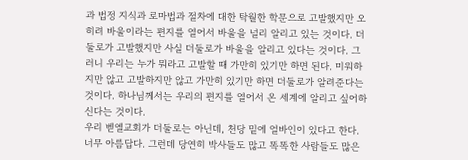과 법정 지식과 로마법과 절차에 대한 탁월한 학문으로 고발했지만 오히려 바울이라는 편지를 열어서 바울을 널리 알리고 있는 것이다. 더둘로가 고발했지만 사실 더둘로가 바울을 알리고 있다는 것이다. 그러니 우리는 누가 뭐라고 고발할 때 가만히 있기만 하면 된다. 미워하지만 않고 고발하지만 않고 가만히 있기만 하면 더둘로가 알려준다는 것이다. 하나님께서는 우리의 편지를 열어서 온 세계에 알리고 싶어하신다는 것이다.
우리 벧엘교회가 더둘로는 아닌데, 천당 밑에 얼바인이 있다고 한다. 너무 아름답다. 그런데 당연히 박사들도 많고 똑똑한 사람들도 많은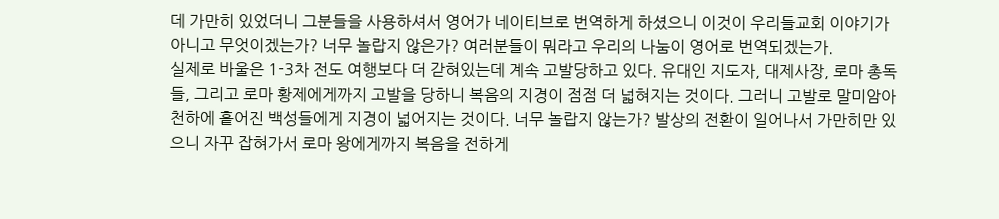데 가만히 있었더니 그분들을 사용하셔서 영어가 네이티브로 번역하게 하셨으니 이것이 우리들교회 이야기가 아니고 무엇이겠는가? 너무 놀랍지 않은가? 여러분들이 뭐라고 우리의 나눔이 영어로 번역되겠는가.
실제로 바울은 1-3차 전도 여행보다 더 갇혀있는데 계속 고발당하고 있다. 유대인 지도자, 대제사장, 로마 총독들, 그리고 로마 황제에게까지 고발을 당하니 복음의 지경이 점점 더 넓혀지는 것이다. 그러니 고발로 말미암아 천하에 흩어진 백성들에게 지경이 넓어지는 것이다. 너무 놀랍지 않는가? 발상의 전환이 일어나서 가만히만 있으니 자꾸 잡혀가서 로마 왕에게까지 복음을 전하게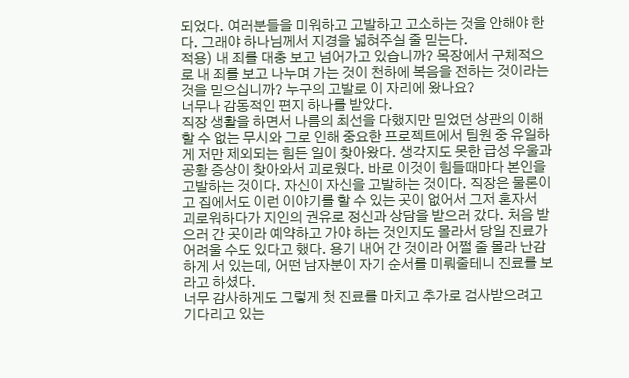되었다. 여러분들을 미워하고 고발하고 고소하는 것을 안해야 한다. 그래야 하나님께서 지경을 넓혀주실 줄 믿는다.
적용) 내 죄를 대충 보고 넘어가고 있습니까? 목장에서 구체적으로 내 죄를 보고 나누며 가는 것이 천하에 복음을 전하는 것이라는 것을 믿으십니까? 누구의 고발로 이 자리에 왔나요?
너무나 감동적인 편지 하나를 받았다.
직장 생활을 하면서 나름의 최선을 다했지만 믿었던 상관의 이해할 수 없는 무시와 그로 인해 중요한 프로젝트에서 팀원 중 유일하게 저만 제외되는 힘든 일이 찾아왔다. 생각지도 못한 급성 우울과 공황 증상이 찾아와서 괴로웠다. 바로 이것이 힘들때마다 본인을 고발하는 것이다. 자신이 자신을 고발하는 것이다. 직장은 물론이고 집에서도 이런 이야기를 할 수 있는 곳이 없어서 그저 혼자서 괴로워하다가 지인의 권유로 정신과 상담을 받으러 갔다. 처음 받으러 간 곳이라 예약하고 가야 하는 것인지도 몰라서 당일 진료가 어려울 수도 있다고 했다. 용기 내어 간 것이라 어쩔 줄 몰라 난감하게 서 있는데, 어떤 남자분이 자기 순서를 미뤄줄테니 진료를 보라고 하셨다.
너무 감사하게도 그렇게 첫 진료를 마치고 추가로 검사받으려고 기다리고 있는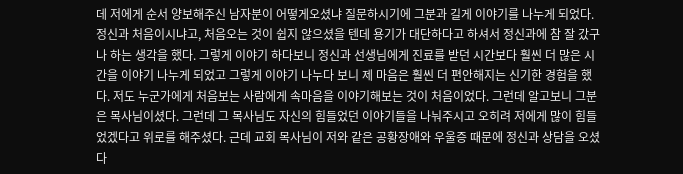데 저에게 순서 양보해주신 남자분이 어떻게오셨냐 질문하시기에 그분과 길게 이야기를 나누게 되었다.
정신과 처음이시냐고, 처음오는 것이 쉽지 않으셨을 텐데 용기가 대단하다고 하셔서 정신과에 참 잘 갔구나 하는 생각을 했다. 그렇게 이야기 하다보니 정신과 선생님에게 진료를 받던 시간보다 훨씬 더 많은 시간을 이야기 나누게 되었고 그렇게 이야기 나누다 보니 제 마음은 훨씬 더 편안해지는 신기한 경험을 했다. 저도 누군가에게 처음보는 사람에게 속마음을 이야기해보는 것이 처음이었다. 그런데 알고보니 그분은 목사님이셨다. 그런데 그 목사님도 자신의 힘들었던 이야기들을 나눠주시고 오히려 저에게 많이 힘들었겠다고 위로를 해주셨다. 근데 교회 목사님이 저와 같은 공황장애와 우울증 때문에 정신과 상담을 오셨다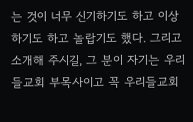는 것이 너무 신기하기도 하고 이상하기도 하고 놀랍기도 했다. 그리고 소개해 주시길, 그 분이 자기는 우리들교회 부목사이고 꼭 우리들교회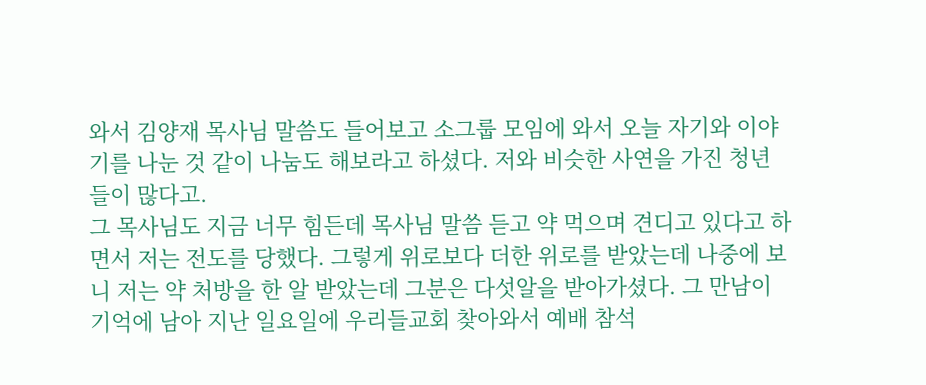와서 김양재 목사님 말씀도 들어보고 소그룹 모임에 와서 오늘 자기와 이야기를 나눈 것 같이 나눔도 해보라고 하셨다. 저와 비슷한 사연을 가진 청년들이 많다고.
그 목사님도 지금 너무 힘든데 목사님 말씀 듣고 약 먹으며 견디고 있다고 하면서 저는 전도를 당했다. 그렇게 위로보다 더한 위로를 받았는데 나중에 보니 저는 약 처방을 한 알 받았는데 그분은 다섯알을 받아가셨다. 그 만남이 기억에 남아 지난 일요일에 우리들교회 찾아와서 예배 참석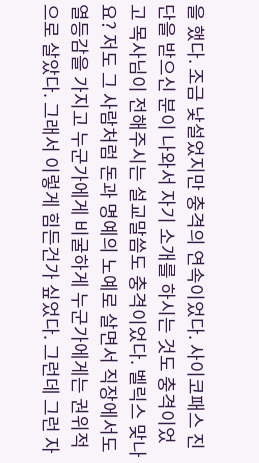을 했다. 조금 낯설었지만 충격의 연속이었다. 사이코패스 진단을 받으신 분이 나와서 자기 소개를 하시는 것도 충격이었고 목사님이 전해주시는 설교말씀도 충격이었다. 벨릭스 맞나요? 저도 그 사람처럼 돈과 명예의 노예로 살면서 직장에서도 열등감을 가지고 누군가에게 비굴하게 누군가에게는 권위적으로 살았다. 그래서 이렇게 힘든건가 싶었다. 그런데 그런 자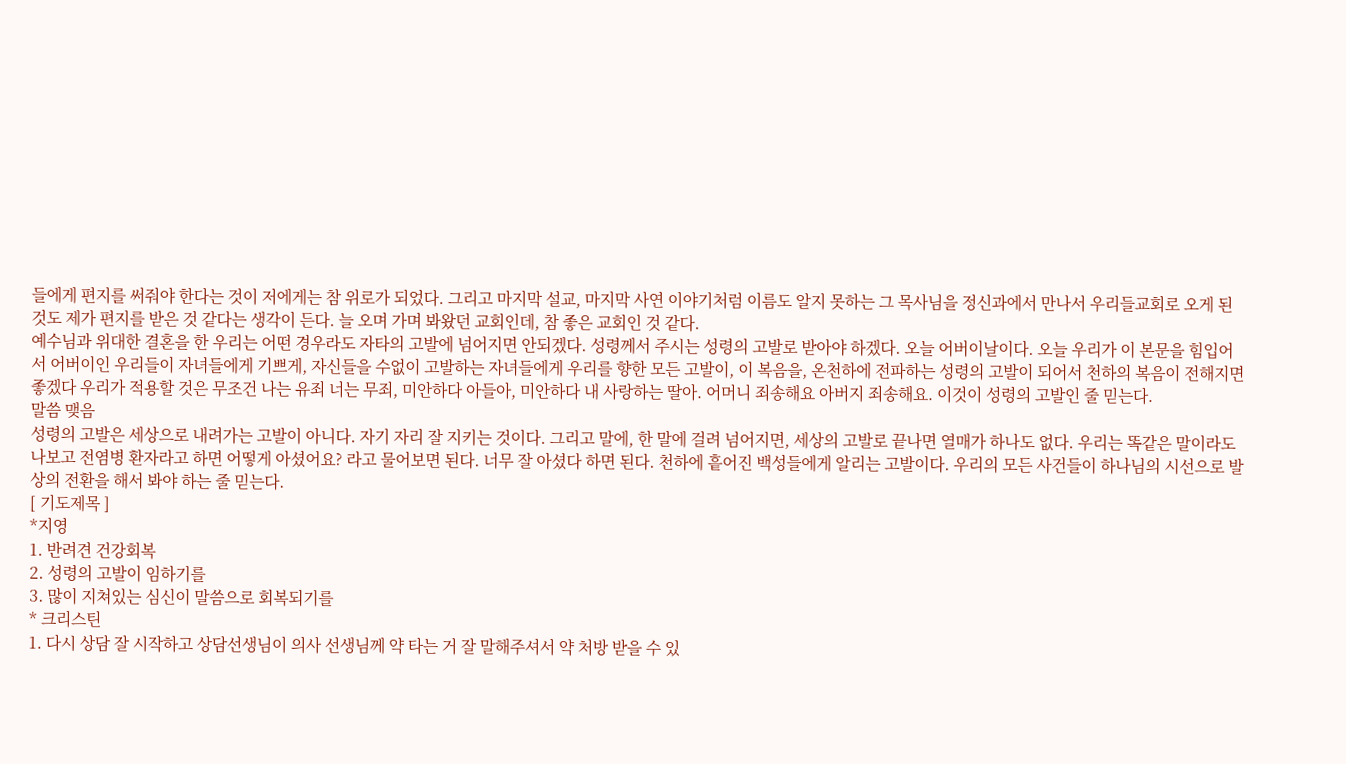들에게 편지를 써줘야 한다는 것이 저에게는 참 위로가 되었다. 그리고 마지막 설교, 마지막 사연 이야기처럼 이름도 알지 못하는 그 목사님을 정신과에서 만나서 우리들교회로 오게 된 것도 제가 편지를 받은 것 같다는 생각이 든다. 늘 오며 가며 봐왔던 교회인데, 참 좋은 교회인 것 같다.
예수님과 위대한 결혼을 한 우리는 어떤 경우라도 자타의 고발에 넘어지면 안되겠다. 성령께서 주시는 성령의 고발로 받아야 하겠다. 오늘 어버이날이다. 오늘 우리가 이 본문을 힘입어서 어버이인 우리들이 자녀들에게 기쁘게, 자신들을 수없이 고발하는 자녀들에게 우리를 향한 모든 고발이, 이 복음을, 온천하에 전파하는 성령의 고발이 되어서 천하의 복음이 전해지면 좋겠다 우리가 적용할 것은 무조건 나는 유죄 너는 무죄, 미안하다 아들아, 미안하다 내 사랑하는 딸아. 어머니 죄송해요 아버지 죄송해요. 이것이 성령의 고발인 줄 믿는다.
말씀 맺음
성령의 고발은 세상으로 내려가는 고발이 아니다. 자기 자리 잘 지키는 것이다. 그리고 말에, 한 말에 걸려 넘어지면, 세상의 고발로 끝나면 열매가 하나도 없다. 우리는 똑같은 말이라도 나보고 전염병 환자라고 하면 어떻게 아셨어요? 라고 물어보면 된다. 너무 잘 아셨다 하면 된다. 천하에 흩어진 백성들에게 알리는 고발이다. 우리의 모든 사건들이 하나님의 시선으로 발상의 전환을 해서 봐야 하는 줄 믿는다.
[ 기도제목 ]
*지영
1. 반려견 건강회복
2. 성령의 고발이 임하기를
3. 많이 지쳐있는 심신이 말씀으로 회복되기를
* 크리스틴
1. 다시 상담 잘 시작하고 상담선생님이 의사 선생님께 약 타는 거 잘 말해주셔서 약 처방 받을 수 있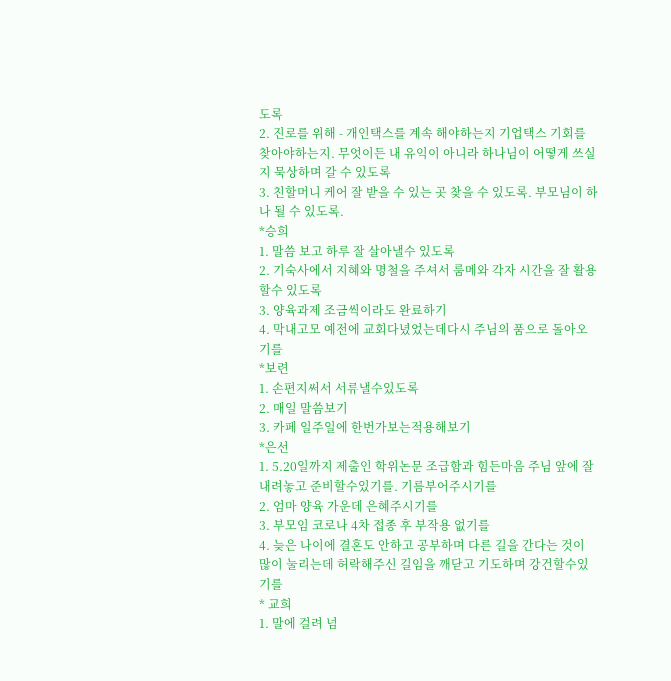도록
2. 진로를 위해 - 개인택스를 계속 해야하는지 기업택스 기회를 찾아야하는지. 무엇이든 내 유익이 아니라 하나님이 어떻게 쓰실지 묵상하며 갈 수 있도록
3. 친할머니 케어 잘 받을 수 있는 곳 찾을 수 있도록. 부모님이 하나 될 수 있도록.
*승희
1. 말씀 보고 하루 잘 살아낼수 있도록
2. 기숙사에서 지혜와 명철을 주셔서 룸메와 각자 시간을 잘 활용할수 있도록
3. 양육과제 조금씩이라도 완료하기
4. 막내고모 예전에 교회다녔었는데다시 주님의 품으로 돌아오기를
*보련
1. 손편지써서 서류낼수있도록
2. 매일 말씀보기
3. 카페 일주일에 한번가보는적용해보기
*은선
1. 5.20일까지 제출인 학위논문 조급함과 힘든마음 주님 앞에 잘 내려놓고 준비할수있기를. 기름부어주시기를
2. 엄마 양육 가운데 은혜주시기를
3. 부모임 코로나 4차 접종 후 부작용 없기를
4. 늦은 나이에 결혼도 안하고 공부하며 다른 길을 간다는 것이 많이 눌리는데 허락해주신 길임을 깨닫고 기도하며 강건할수있기를
* 교희
1. 말에 걸려 넘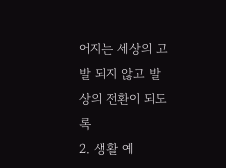어지는 세상의 고발 되지 않고 발상의 전환이 되도록
2. 생활 예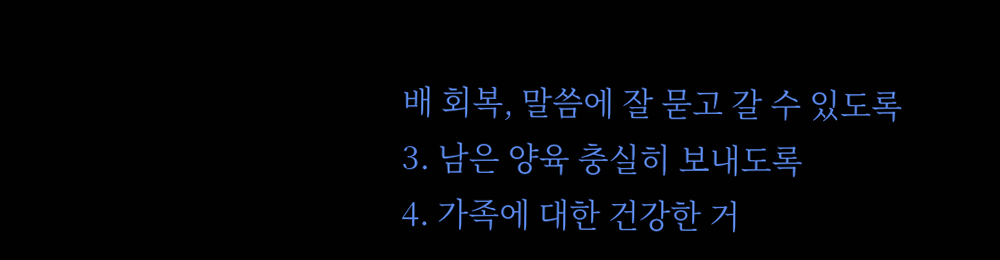배 회복, 말씀에 잘 묻고 갈 수 있도록
3. 남은 양육 충실히 보내도록
4. 가족에 대한 건강한 거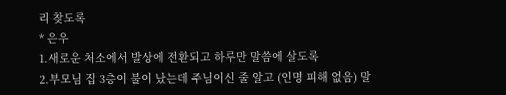리 찾도록
* 은우
1.새로운 처소에서 발상에 전환되고 하루만 말씀에 살도록
2.부모님 집 3층이 불이 났는데 주님이신 줄 알고 (인명 피해 없음) 말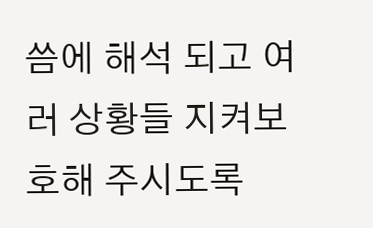씀에 해석 되고 여러 상황들 지켜보호해 주시도록